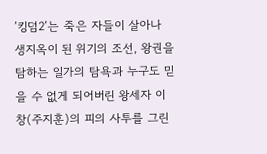‘킹덤2’는 죽은 자들이 살아나 생지옥이 된 위기의 조선, 왕권을 탐하는 일가의 탐욕과 누구도 믿을 수 없게 되어버린 왕세자 이창(주지훈)의 피의 사투를 그린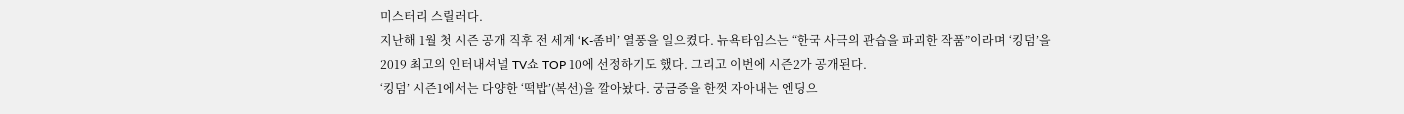미스터리 스릴러다.
지난해 1월 첫 시즌 공개 직후 전 세계 ‘K-좀비’ 열풍을 일으켰다. 뉴욕타임스는 “한국 사극의 관습을 파괴한 작품”이라며 ‘킹덤’을 2019 최고의 인터내셔널 TV쇼 TOP 10에 선정하기도 했다. 그리고 이번에 시즌2가 공개된다.
‘킹덤’ 시즌1에서는 다양한 ‘떡밥’(복선)을 깔아놨다. 궁금증을 한껏 자아내는 엔딩으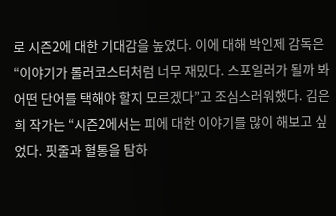로 시즌2에 대한 기대감을 높였다. 이에 대해 박인제 감독은 “이야기가 롤러코스터처럼 너무 재밌다. 스포일러가 될까 봐 어떤 단어를 택해야 할지 모르겠다”고 조심스러워했다. 김은희 작가는 “시즌2에서는 피에 대한 이야기를 많이 해보고 싶었다. 핏줄과 혈통을 탐하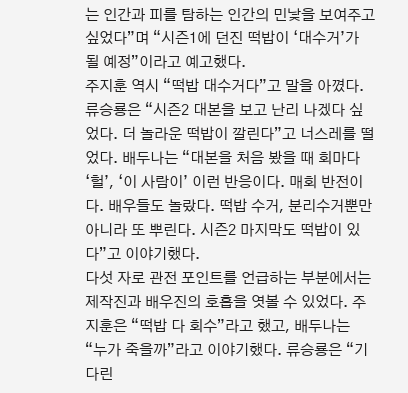는 인간과 피를 탐하는 인간의 민낯을 보여주고 싶었다”며 “시즌1에 던진 떡밥이 ‘대수거’가 될 예정”이라고 예고했다.
주지훈 역시 “떡밥 대수거다”고 말을 아꼈다. 류승룡은 “시즌2 대본을 보고 난리 나겠다 싶었다. 더 놀라운 떡밥이 깔린다”고 너스레를 떨었다. 배두나는 “대본을 처음 봤을 때 회마다 ‘헐’, ‘이 사람이’ 이런 반응이다. 매회 반전이다. 배우들도 놀랐다. 떡밥 수거, 분리수거뿐만 아니라 또 뿌린다. 시즌2 마지막도 떡밥이 있다”고 이야기했다.
다섯 자로 관전 포인트를 언급하는 부분에서는 제작진과 배우진의 호흡을 엿볼 수 있었다. 주지훈은 “떡밥 다 회수”라고 했고, 배두나는 “누가 죽을까”라고 이야기했다. 류승룡은 “기다린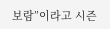보람”이라고 시즌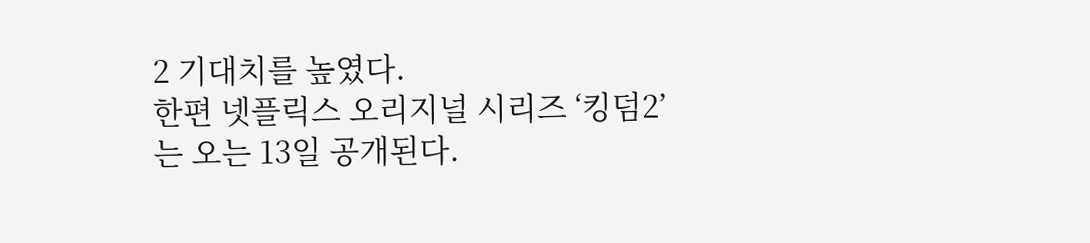2 기대치를 높였다.
한편 넷플릭스 오리지널 시리즈 ‘킹덤2’는 오는 13일 공개된다.